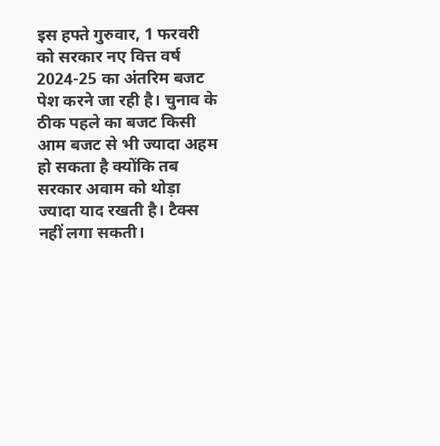इस हफ्ते गुरुवार, 1 फरवरी को सरकार नए वित्त वर्ष 2024-25 का अंतरिम बजट पेश करने जा रही है। चुनाव के ठीक पहले का बजट किसी आम बजट से भी ज्यादा अहम हो सकता है क्योंकि तब सरकार अवाम को थोड़ा ज्यादा याद रखती है। टैक्स नहीं लगा सकती।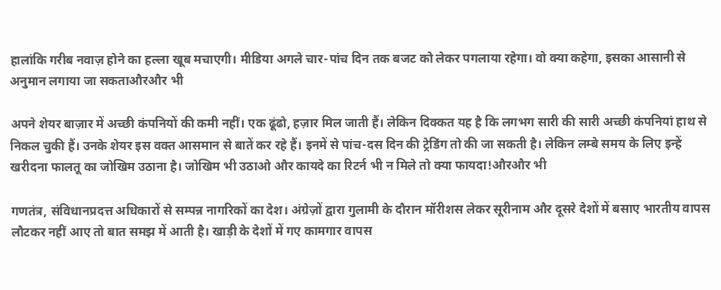हालांकि गरीब नवाज़ होने का हल्ला खूब मचाएगी। मीडिया अगले चार-पांच दिन तक बजट को लेकर पगलाया रहेगा। वो क्या कहेगा, इसका आसानी से अनुमान लगाया जा सकताऔरऔर भी

अपने शेयर बाज़ार में अच्छी कंपनियों की कमी नहीं। एक ढूंढो, हज़ार मिल जाती हैं। लेकिन दिक्कत यह है कि लगभग सारी की सारी अच्छी कंपनियां हाथ से निकल चुकी हैं। उनके शेयर इस वक्त आसमान से बातें कर रहे हैं। इनमें से पांच-दस दिन की ट्रेडिंग तो की जा सकती है। लेकिन लम्बे समय के लिए इन्हें खरीदना फालतू का जोखिम उठाना है। जोखिम भी उठाओ और कायदे का रिटर्न भी न मिले तो क्या फायदा!औरऔर भी

गणतंत्र, संविधानप्रदत्त अधिकारों से सम्पन्न नागरिकों का देश। अंग्रेज़ों द्वारा गुलामी के दौरान मॉरीशस लेकर सूरीनाम और दूसरे देशों में बसाए भारतीय वापस लौटकर नहीं आए तो बात समझ में आती है। खाड़ी के देशों में गए कामगार वापस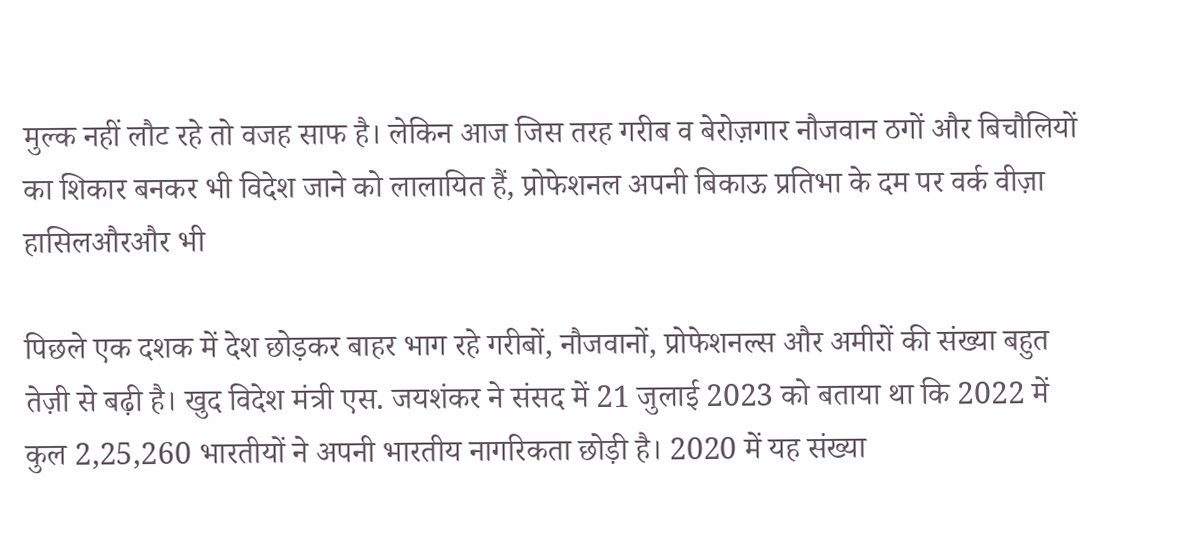मुल्क नहीं लौट रहे तो वजह साफ है। लेकिन आज जिस तरह गरीब व बेरोज़गार नौजवान ठगों और बिचौलियों का शिकार बनकर भी विदेश जाने को लालायित हैं, प्रोफेशनल अपनी बिकाऊ प्रतिभा के दम पर वर्क वीज़ा हासिलऔरऔर भी

पिछले एक दशक में देश छोड़कर बाहर भाग रहे गरीबों, नौजवानों, प्रोफेशनल्स और अमीरों की संख्या बहुत तेज़ी से बढ़ी है। खुद विदेश मंत्री एस. जयशंकर ने संसद में 21 जुलाई 2023 को बताया था कि 2022 में कुल 2,25,260 भारतीयों ने अपनी भारतीय नागरिकता छोड़ी है। 2020 में यह संख्या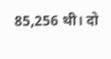85,256 थी। दो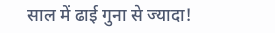साल में ढाई गुना से ज्यादा!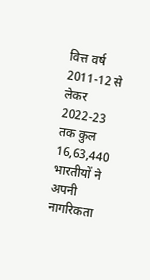वित्त वर्ष 2011-12 से लेकर 2022-23 तक कुल 16,63,440 भारतीयों ने अपनी नागरिकता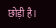छोड़ी है।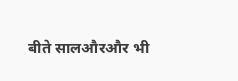बीते सालऔरऔर भी